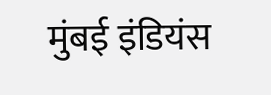मुंबई इंडियंस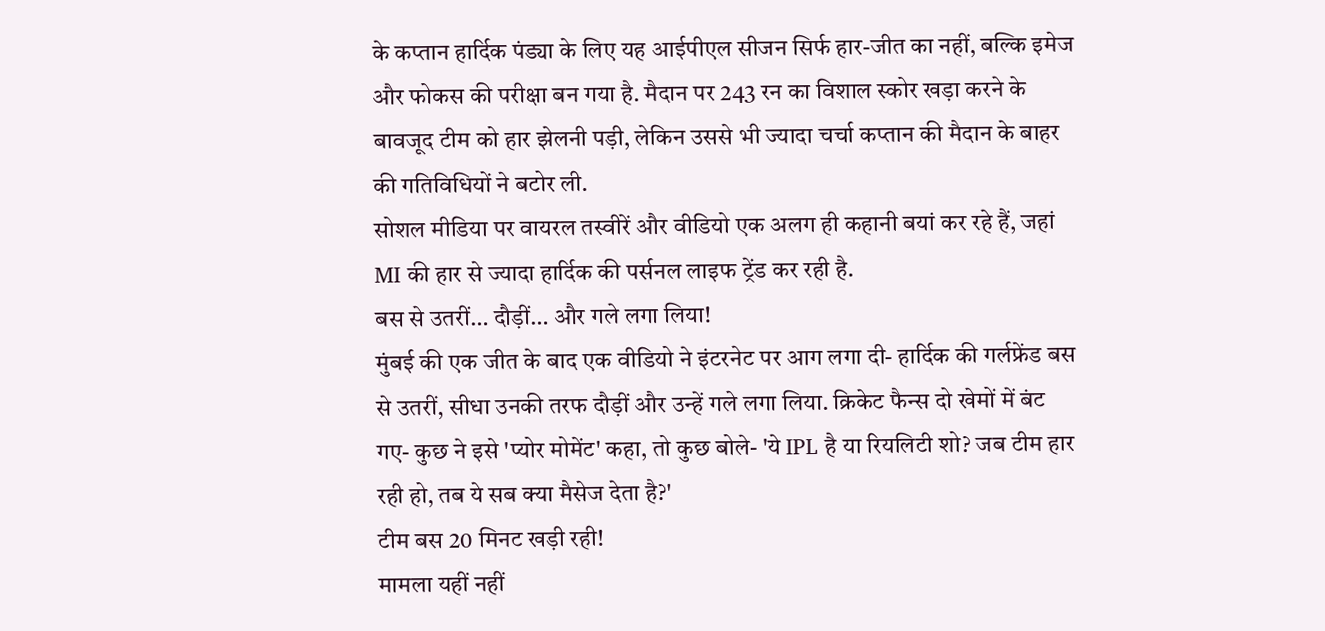के कप्तान हार्दिक पंड्या के लिए यह आईपीएल सीजन सिर्फ हार-जीत का नहीं, बल्कि इमेज और फोकस की परीक्षा बन गया है. मैदान पर 243 रन का विशाल स्कोर खड़ा करने के बावजूद टीम को हार झेलनी पड़ी, लेकिन उससे भी ज्यादा चर्चा कप्तान की मैदान के बाहर की गतिविधियों ने बटोर ली.
सोशल मीडिया पर वायरल तस्वीरें और वीडियो एक अलग ही कहानी बयां कर रहे हैं, जहां MI की हार से ज्यादा हार्दिक की पर्सनल लाइफ ट्रेंड कर रही है.
बस से उतरीं… दौड़ीं… और गले लगा लिया!
मुंबई की एक जीत के बाद एक वीडियो ने इंटरनेट पर आग लगा दी- हार्दिक की गर्लफ्रेंड बस से उतरीं, सीधा उनकी तरफ दौड़ीं और उन्हें गले लगा लिया. क्रिकेट फैन्स दो खेमों में बंट गए- कुछ ने इसे 'प्योर मोमेंट' कहा, तो कुछ बोले- 'ये IPL है या रियलिटी शो? जब टीम हार रही हो, तब ये सब क्या मैसेज देता है?'
टीम बस 20 मिनट खड़ी रही!
मामला यहीं नहीं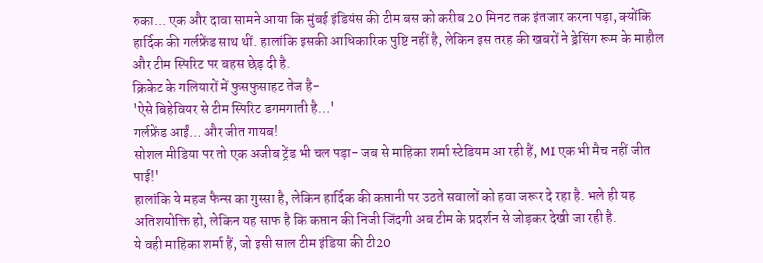रुका... एक और दावा सामने आया कि मुंबई इंडियंस की टीम बस को करीब 20 मिनट तक इंतजार करना पड़ा, क्योंकि हार्दिक की गर्लफ्रेंड साथ थीं. हालांकि इसकी आधिकारिक पुष्टि नहीं है, लेकिन इस तरह की खबरों ने ड्रेसिंग रूम के माहौल और टीम स्पिरिट पर बहस छेड़ दी है.
क्रिकेट के गलियारों में फुसफुसाहट तेज है-
'ऐसे बिहेवियर से टीम स्पिरिट डगमगाती है…'
गर्लफ्रेंड आईं… और जीत गायब!
सोशल मीडिया पर तो एक अजीब ट्रेंड भी चल पड़ा- जब से माहिका शर्मा स्टेडियम आ रही हैं, MI एक भी मैच नहीं जीत पाई!'
हालांकि ये महज फैन्स का गुस्सा है, लेकिन हार्दिक की कप्तानी पर उठते सवालों को हवा जरूर दे रहा है. भले ही यह अतिशयोक्ति हो, लेकिन यह साफ है कि कप्तान की निजी जिंदगी अब टीम के प्रदर्शन से जोड़कर देखी जा रही है.
ये वही माहिका शर्मा हैं, जो इसी साल टीम इंडिया की टी20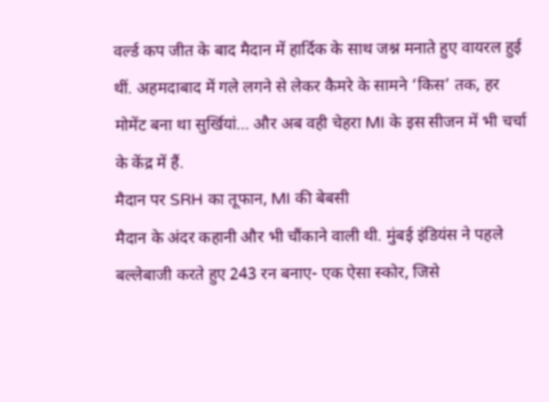वर्ल्ड कप जीत के बाद मैदान में हार्दिक के साथ जश्न मनाते हुए वायरल हुई थीं. अहमदाबाद में गले लगने से लेकर कैमरे के सामने ‘किस’ तक, हर मोमेंट बना था सुर्खियां… और अब वही चेहरा MI के इस सीजन में भी चर्चा के केंद्र में हैं.
मैदान पर SRH का तूफान, MI की बेबसी
मैदान के अंदर कहानी और भी चौंकाने वाली थी. मुंबई इंडियंस ने पहले बल्लेबाजी करते हुए 243 रन बनाए- एक ऐसा स्कोर, जिसे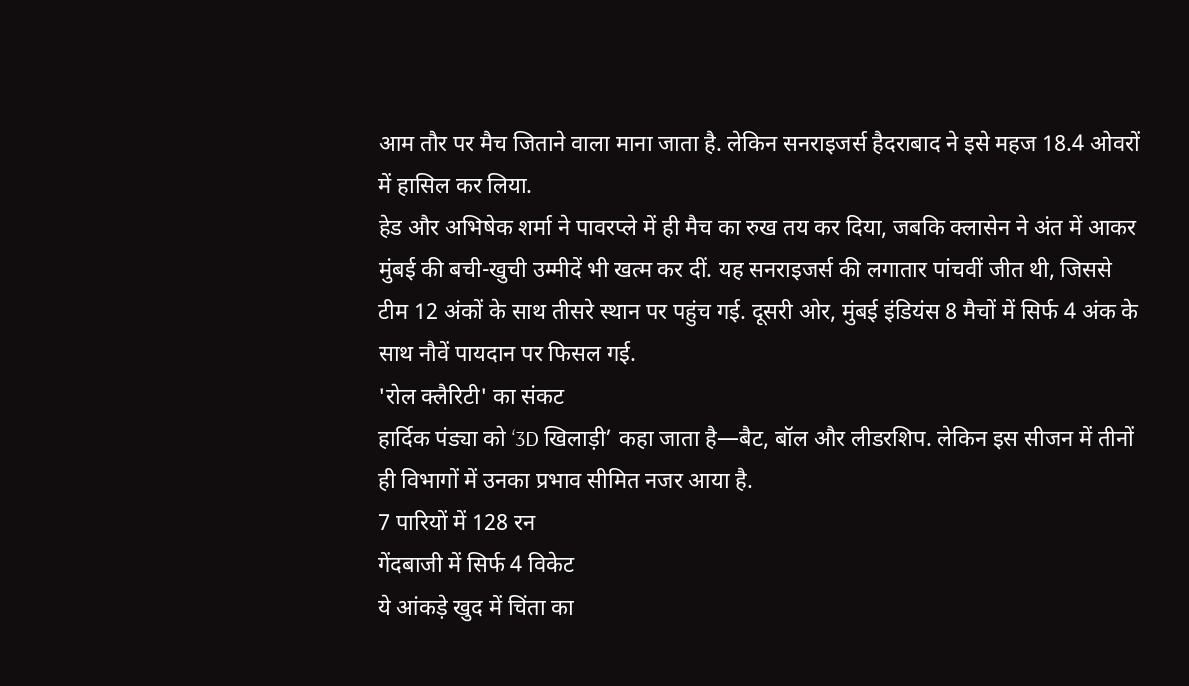आम तौर पर मैच जिताने वाला माना जाता है. लेकिन सनराइजर्स हैदराबाद ने इसे महज 18.4 ओवरों में हासिल कर लिया.
हेड और अभिषेक शर्मा ने पावरप्ले में ही मैच का रुख तय कर दिया, जबकि क्लासेन ने अंत में आकर मुंबई की बची-खुची उम्मीदें भी खत्म कर दीं. यह सनराइजर्स की लगातार पांचवीं जीत थी, जिससे टीम 12 अंकों के साथ तीसरे स्थान पर पहुंच गई. दूसरी ओर, मुंबई इंडियंस 8 मैचों में सिर्फ 4 अंक के साथ नौवें पायदान पर फिसल गई.
'रोल क्लैरिटी' का संकट
हार्दिक पंड्या को ‘3D खिलाड़ी’ कहा जाता है—बैट, बॉल और लीडरशिप. लेकिन इस सीजन में तीनों ही विभागों में उनका प्रभाव सीमित नजर आया है.
7 पारियों में 128 रन
गेंदबाजी में सिर्फ 4 विकेट
ये आंकड़े खुद में चिंता का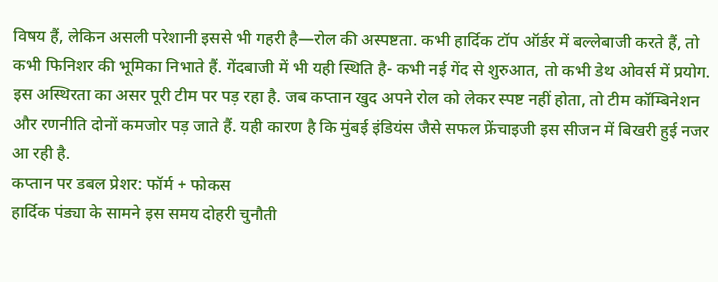विषय हैं, लेकिन असली परेशानी इससे भी गहरी है—रोल की अस्पष्टता. कभी हार्दिक टॉप ऑर्डर में बल्लेबाजी करते हैं, तो कभी फिनिशर की भूमिका निभाते हैं. गेंदबाजी में भी यही स्थिति है- कभी नई गेंद से शुरुआत, तो कभी डेथ ओवर्स में प्रयोग.
इस अस्थिरता का असर पूरी टीम पर पड़ रहा है. जब कप्तान खुद अपने रोल को लेकर स्पष्ट नहीं होता, तो टीम कॉम्बिनेशन और रणनीति दोनों कमजोर पड़ जाते हैं. यही कारण है कि मुंबई इंडियंस जैसे सफल फ्रेंचाइजी इस सीजन में बिखरी हुई नजर आ रही है.
कप्तान पर डबल प्रेशर: फॉर्म + फोकस
हार्दिक पंड्या के सामने इस समय दोहरी चुनौती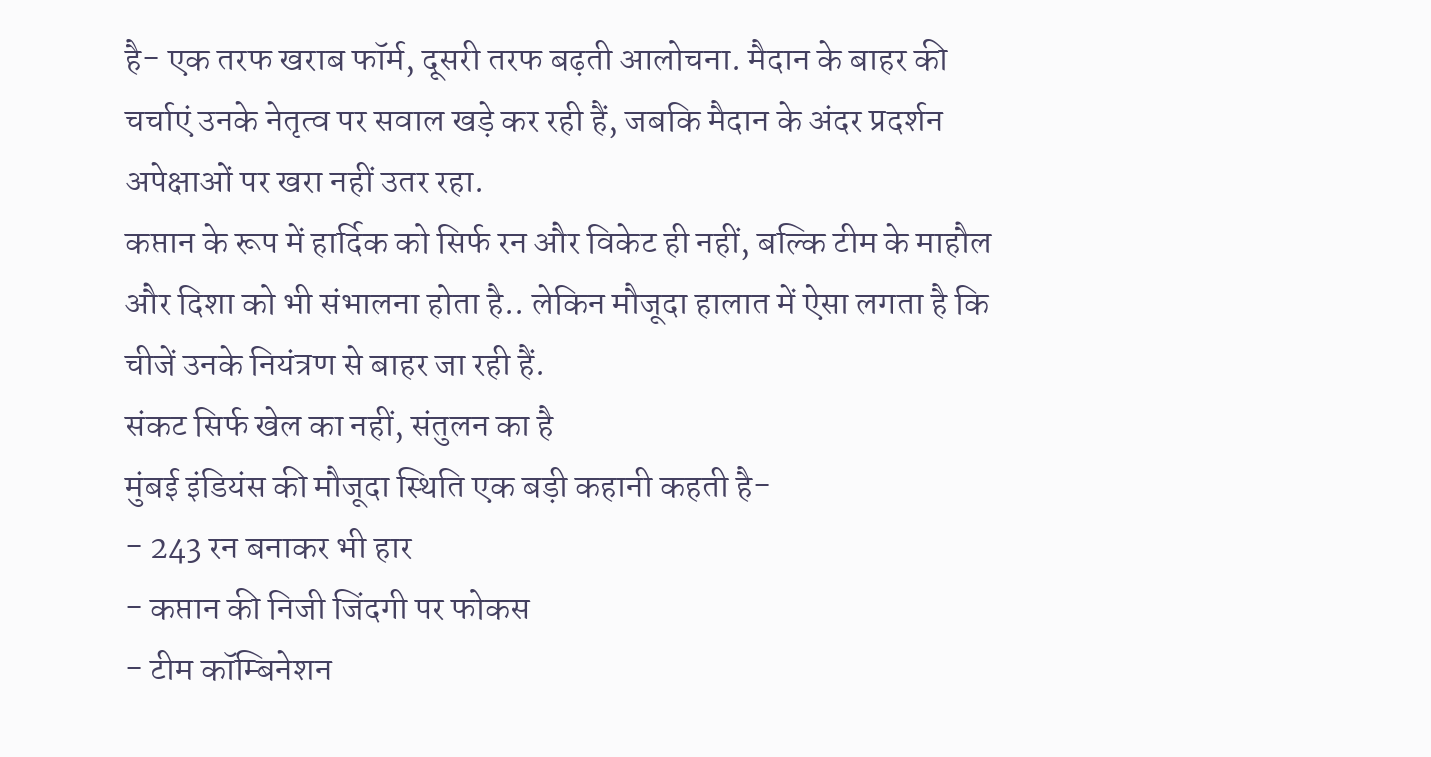है- एक तरफ खराब फॉर्म, दूसरी तरफ बढ़ती आलोचना. मैदान के बाहर की चर्चाएं उनके नेतृत्व पर सवाल खड़े कर रही हैं, जबकि मैदान के अंदर प्रदर्शन अपेक्षाओं पर खरा नहीं उतर रहा.
कप्तान के रूप में हार्दिक को सिर्फ रन और विकेट ही नहीं, बल्कि टीम के माहौल और दिशा को भी संभालना होता है.. लेकिन मौजूदा हालात में ऐसा लगता है कि चीजें उनके नियंत्रण से बाहर जा रही हैं.
संकट सिर्फ खेल का नहीं, संतुलन का है
मुंबई इंडियंस की मौजूदा स्थिति एक बड़ी कहानी कहती है-
- 243 रन बनाकर भी हार
- कप्तान की निजी जिंदगी पर फोकस
- टीम कॉम्बिनेशन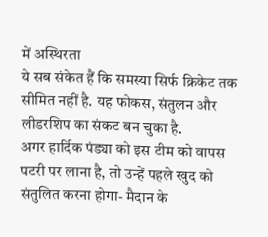में अस्थिरता
ये सब संकेत हैं कि समस्या सिर्फ क्रिकेट तक सीमित नहीं है. यह फोकस, संतुलन और लीडरशिप का संकट बन चुका है.
अगर हार्दिक पंड्या को इस टीम को वापस पटरी पर लाना है, तो उन्हें पहले खुद को संतुलित करना होगा- मैदान के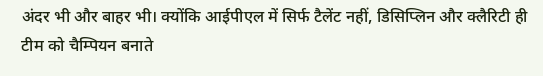अंदर भी और बाहर भी। क्योंकि आईपीएल में सिर्फ टैलेंट नहीं, डिसिप्लिन और क्लैरिटी ही टीम को चैम्पियन बनाते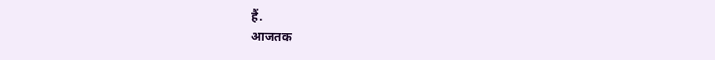हैं.
आजतक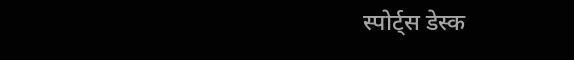स्पोर्ट्स डेस्क